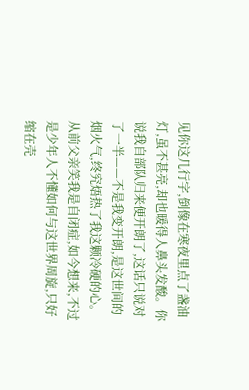见你这几行字,倒像在寒夜里点了盏油灯,虽不甚亮,却也暖得人鼻头发酸。你说我自部队归来便开朗了,这话只说对了一半——不是我变开朗,是这世间的烟火气,终究焐热了我这颗冷硬的心。从前父亲笑我是自闭症,如今想来,不过是少年人不懂如何与这世界周旋,只好缩在壳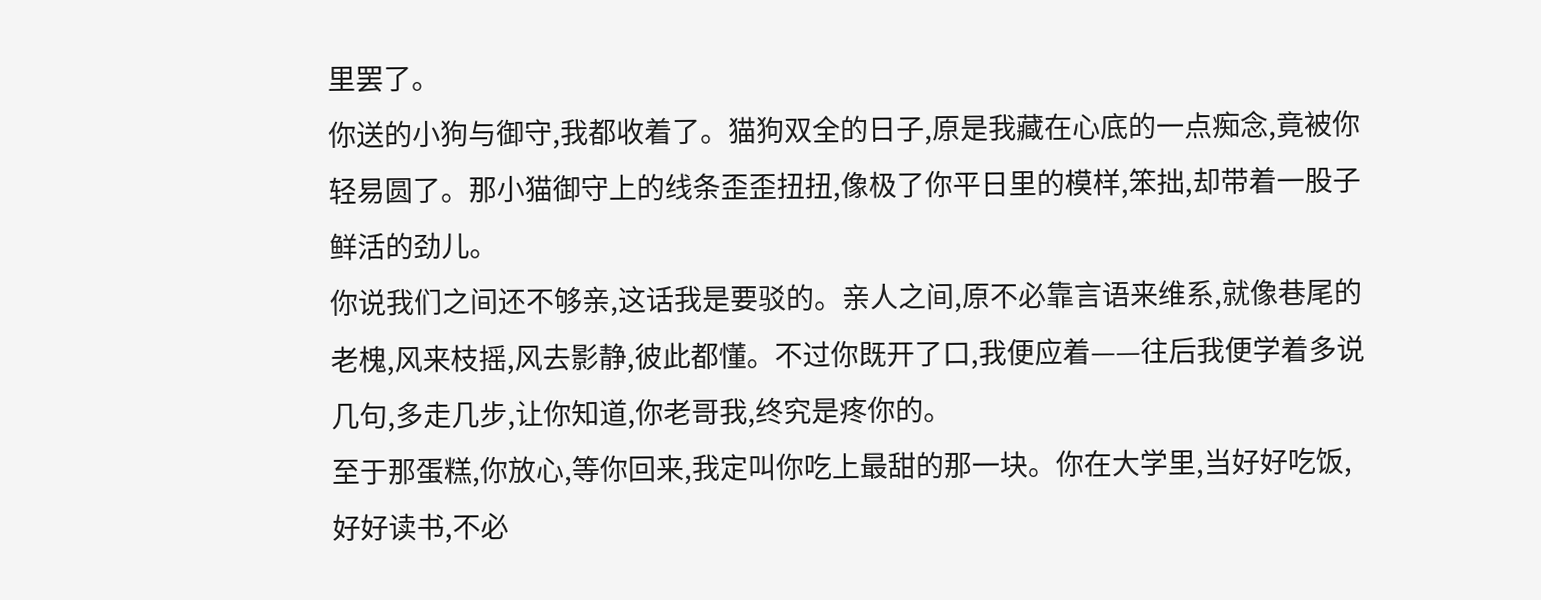里罢了。
你送的小狗与御守,我都收着了。猫狗双全的日子,原是我藏在心底的一点痴念,竟被你轻易圆了。那小猫御守上的线条歪歪扭扭,像极了你平日里的模样,笨拙,却带着一股子鲜活的劲儿。
你说我们之间还不够亲,这话我是要驳的。亲人之间,原不必靠言语来维系,就像巷尾的老槐,风来枝摇,风去影静,彼此都懂。不过你既开了口,我便应着——往后我便学着多说几句,多走几步,让你知道,你老哥我,终究是疼你的。
至于那蛋糕,你放心,等你回来,我定叫你吃上最甜的那一块。你在大学里,当好好吃饭,好好读书,不必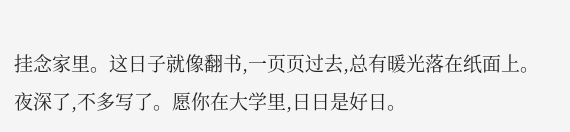挂念家里。这日子就像翻书,一页页过去,总有暖光落在纸面上。
夜深了,不多写了。愿你在大学里,日日是好日。